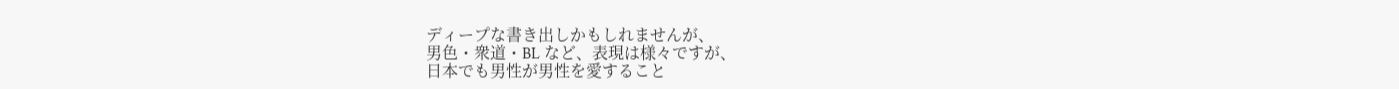ディープな書き出しかもしれませんが、
男色・衆道・BL など、表現は様々ですが、
日本でも男性が男性を愛すること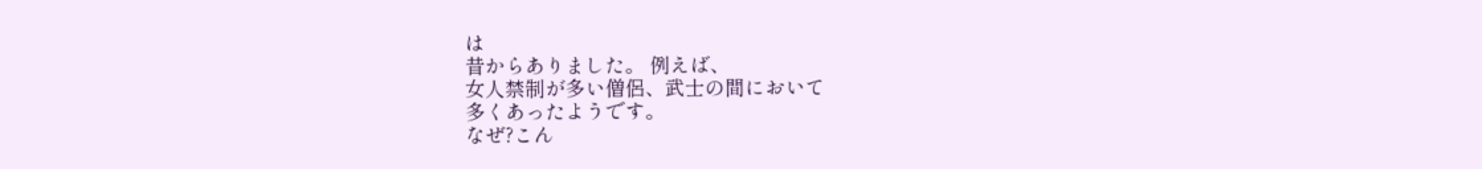は
昔からありました。 例えば、
女人禁制が多い僧侶、武士の間において
多くあったようです。
なぜ?こん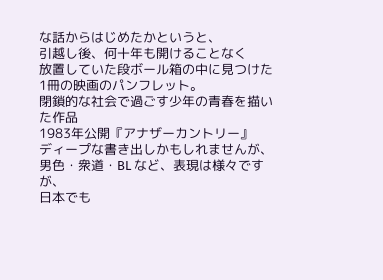な話からはじめたかというと、
引越し後、何十年も開けることなく
放置していた段ボール箱の中に見つけた
1冊の映画のパンフレット。
閉鎖的な社会で過ごす少年の青春を描いた作品
1983年公開『アナザーカントリー』
ディープな書き出しかもしれませんが、
男色・衆道・BL など、表現は様々ですが、
日本でも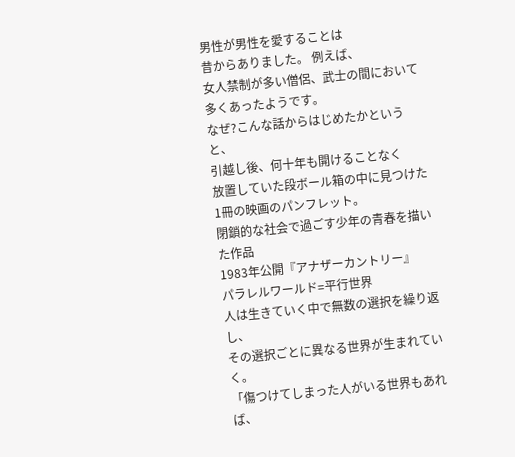男性が男性を愛することは
昔からありました。 例えば、
女人禁制が多い僧侶、武士の間において
多くあったようです。
なぜ?こんな話からはじめたかというと、
引越し後、何十年も開けることなく
放置していた段ボール箱の中に見つけた
1冊の映画のパンフレット。
閉鎖的な社会で過ごす少年の青春を描いた作品
1983年公開『アナザーカントリー』
パラレルワールド=平行世界
人は生きていく中で無数の選択を繰り返し、
その選択ごとに異なる世界が生まれていく。
「傷つけてしまった人がいる世界もあれば、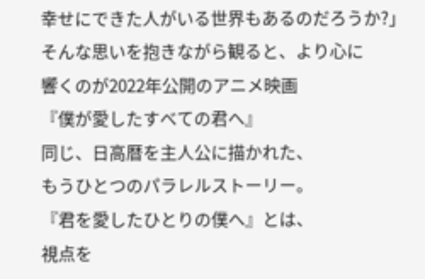幸せにできた人がいる世界もあるのだろうか?」
そんな思いを抱きながら観ると、より心に
響くのが2022年公開のアニメ映画
『僕が愛したすべての君へ』
同じ、日高暦を主人公に描かれた、
もうひとつのパラレルストーリー。
『君を愛したひとりの僕へ』とは、
視点を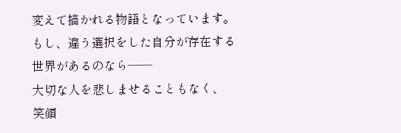変えて描かれる物語となっています。
もし、違う選択をした自分が存在する
世界があるのなら――
大切な人を悲しませることもなく、
笑顔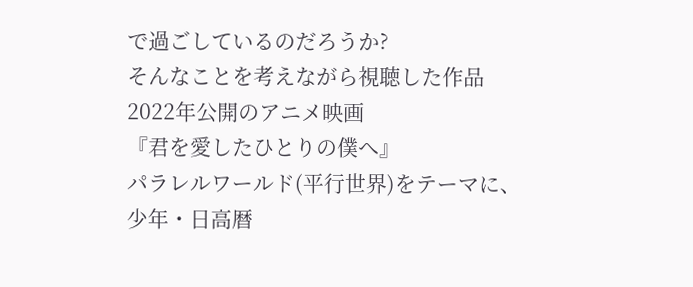で過ごしているのだろうか?
そんなことを考えながら視聴した作品
2022年公開のアニメ映画
『君を愛したひとりの僕へ』
パラレルワールド(平行世界)をテーマに、
少年・日高暦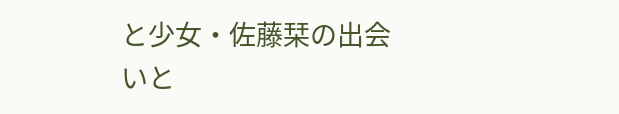と少女・佐藤栞の出会いと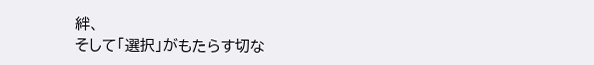絆、
そして「選択」がもたらす切な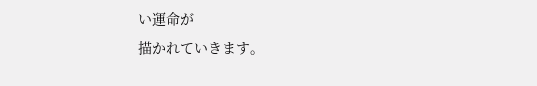い運命が
描かれていきます。